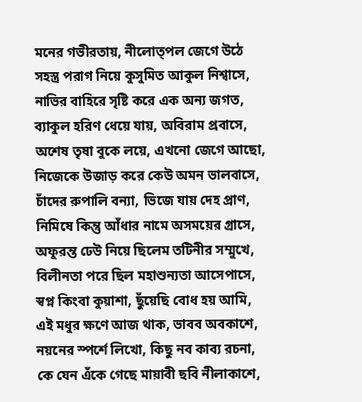মনের গভীরতায়, নীলোত্পল জেগে উঠে
সহস্ত্র পরাগ নিয়ে কুসুমিত আকুল নিশ্বাসে,
নাভির বাহিরে সৃষ্টি করে এক অন্য জগত,
ব্যাকুল হরিণ ধেয়ে যায়, অবিরাম প্রবাসে,
অশেষ তৃষা বুকে লয়ে, এখনো জেগে আছো,
নিজেকে উজাড় করে কেউ অমন ভালবাসে,
চাঁদের রুপালি বন্যা, ভিজে যায় দেহ প্রাণ,
নিমিষে কিন্তু আঁধার নামে অসময়ের গ্রাসে,
অফুরন্ত ঢেউ নিয়ে ছিলেম তটিনীর সম্মুখে,
বিলীনতা পরে ছিল মহাশুন্যতা আসেপাসে,
স্বপ্ন কিংবা কুয়াশা, ছুঁয়েছি বোধ হয় আমি,
এই মধুর ক্ষণে আজ থাক, ভাবব অবকাশে,
নয়নের স্পর্শে লিখো, কিছু নব কাব্য রচনা,
কে যেন এঁকে গেছে মায়াবী ছবি নীলাকাশে,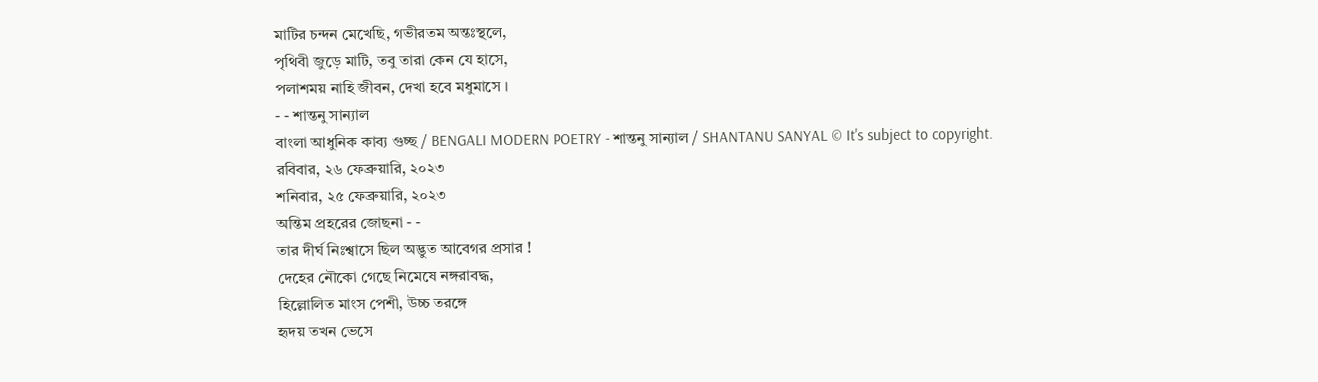মাটির চন্দন মেখেছি, গভীরতম অন্তঃস্থলে,
পৃথিবী জুড়ে মাটি, তবু তারা কেন যে হাসে,
পলাশময় নাহি জীবন, দেখা হবে মধুমাসে ।
- - শান্তনু সান্যাল
বাংলা আধুনিক কাব্য গুচ্ছ / BENGALI MODERN POETRY - শান্তনু সান্যাল / SHANTANU SANYAL © It's subject to copyright.
রবিবার, ২৬ ফেব্রুয়ারি, ২০২৩
শনিবার, ২৫ ফেব্রুয়ারি, ২০২৩
অন্তিম প্রহরের জোছনা - -
তার দীর্ঘ নিঃশ্বাসে ছিল অদ্ভুত আবেগর প্রসার !
দেহের নৌকো গেছে নিমেষে নঙ্গরাবদ্ধ,
হিল্লোলিত মাংস পেশী, উচ্চ তরঙ্গে
হৃদয় তখন ভেসে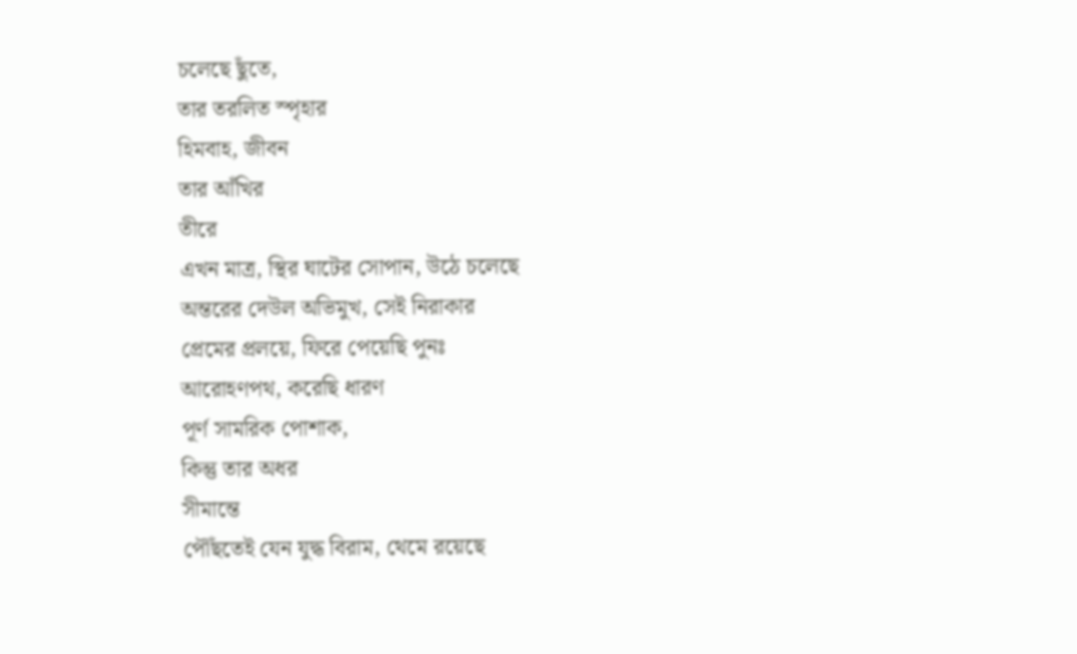চলেছে ছুঁতে,
তার তরলিত স্পৃহার
হিমবাহ, জীবন
তার আঁখির
তীরে
এখন মাত্র, স্থির ঘাটের সোপান, উঠে চলেছে
অন্তরের দেউল অভিমুখ, সেই নিরাকার
প্রেমের প্রলয়ে, ফিরে পেয়েছি পুনঃ
আরোহণপথ, করেছি ধারণ
পূর্ণ সামরিক পোশাক,
কিন্তু তার অধর
সীমান্তে
পৌঁছতেই যেন যুদ্ধ বিরাম, থেমে রয়েছে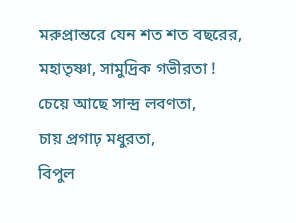মরুপ্রান্তরে যেন শত শত বছরের,
মহাতৃষ্ণা, সামুদ্রিক গভীরতা !
চেয়ে আছে সান্দ্র লবণতা,
চায় প্রগাঢ় মধুরতা,
বিপুল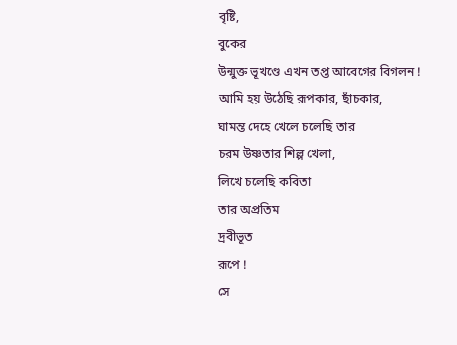বৃষ্টি,
বুকের
উন্মুক্ত ভূখণ্ডে এখন তপ্ত আবেগের বিগলন !
আমি হয় উঠেছি রূপকার, ছাঁচকার,
ঘামন্ত দেহে খেলে চলেছি তার
চরম উষ্ণতার শিল্প খেলা,
লিখে চলেছি কবিতা
তার অপ্রতিম
দ্রবীভূত
রূপে !
সে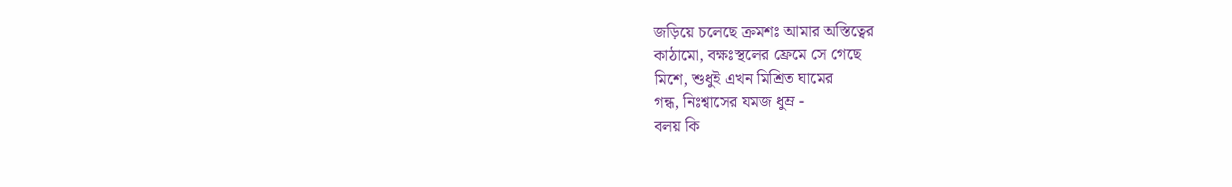জড়িয়ে চলেছে ক্রমশঃ আমার অস্তিত্বের
কাঠামো, বক্ষঃস্থলের ফ্রেমে সে গেছে
মিশে, শুধুই এখন মিশ্রিত ঘামের
গন্ধ, নিঃশ্বাসের যমজ ধুম্র -
বলয় কি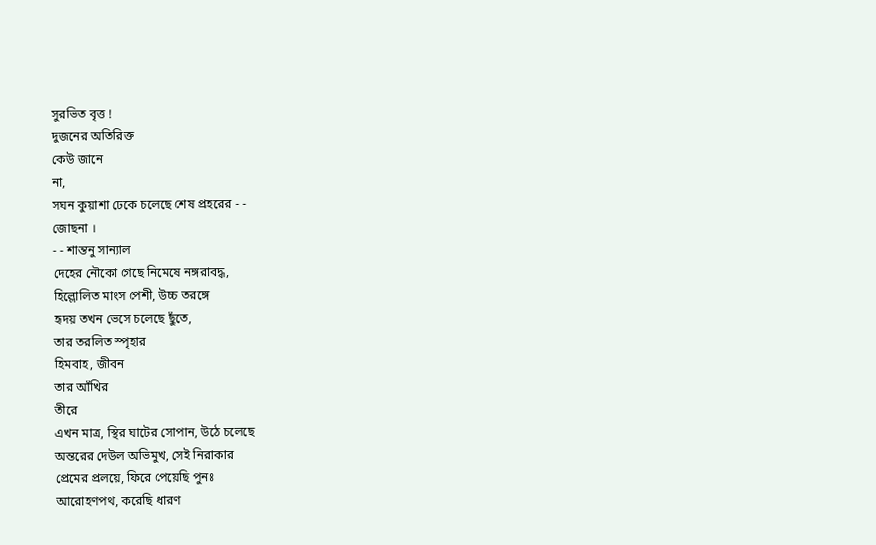সুরভিত বৃত্ত !
দুজনের অতিরিক্ত
কেউ জানে
না,
সঘন কুয়াশা ঢেকে চলেছে শেষ প্রহরের - -
জোছনা ।
- - শান্তনু সান্যাল
দেহের নৌকো গেছে নিমেষে নঙ্গরাবদ্ধ,
হিল্লোলিত মাংস পেশী, উচ্চ তরঙ্গে
হৃদয় তখন ভেসে চলেছে ছুঁতে,
তার তরলিত স্পৃহার
হিমবাহ, জীবন
তার আঁখির
তীরে
এখন মাত্র, স্থির ঘাটের সোপান, উঠে চলেছে
অন্তরের দেউল অভিমুখ, সেই নিরাকার
প্রেমের প্রলয়ে, ফিরে পেয়েছি পুনঃ
আরোহণপথ, করেছি ধারণ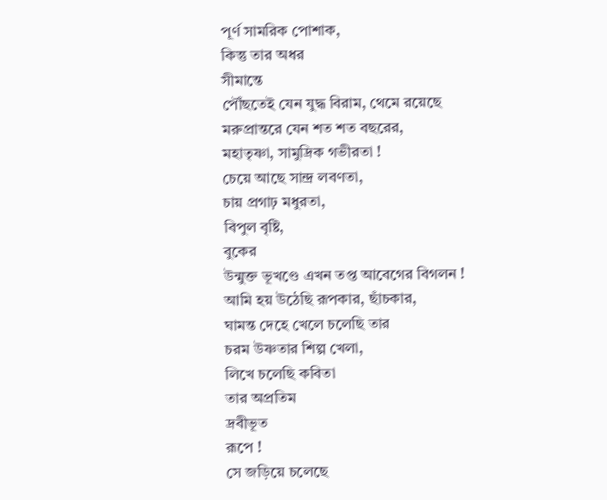পূর্ণ সামরিক পোশাক,
কিন্তু তার অধর
সীমান্তে
পৌঁছতেই যেন যুদ্ধ বিরাম, থেমে রয়েছে
মরুপ্রান্তরে যেন শত শত বছরের,
মহাতৃষ্ণা, সামুদ্রিক গভীরতা !
চেয়ে আছে সান্দ্র লবণতা,
চায় প্রগাঢ় মধুরতা,
বিপুল বৃষ্টি,
বুকের
উন্মুক্ত ভূখণ্ডে এখন তপ্ত আবেগের বিগলন !
আমি হয় উঠেছি রূপকার, ছাঁচকার,
ঘামন্ত দেহে খেলে চলেছি তার
চরম উষ্ণতার শিল্প খেলা,
লিখে চলেছি কবিতা
তার অপ্রতিম
দ্রবীভূত
রূপে !
সে জড়িয়ে চলেছে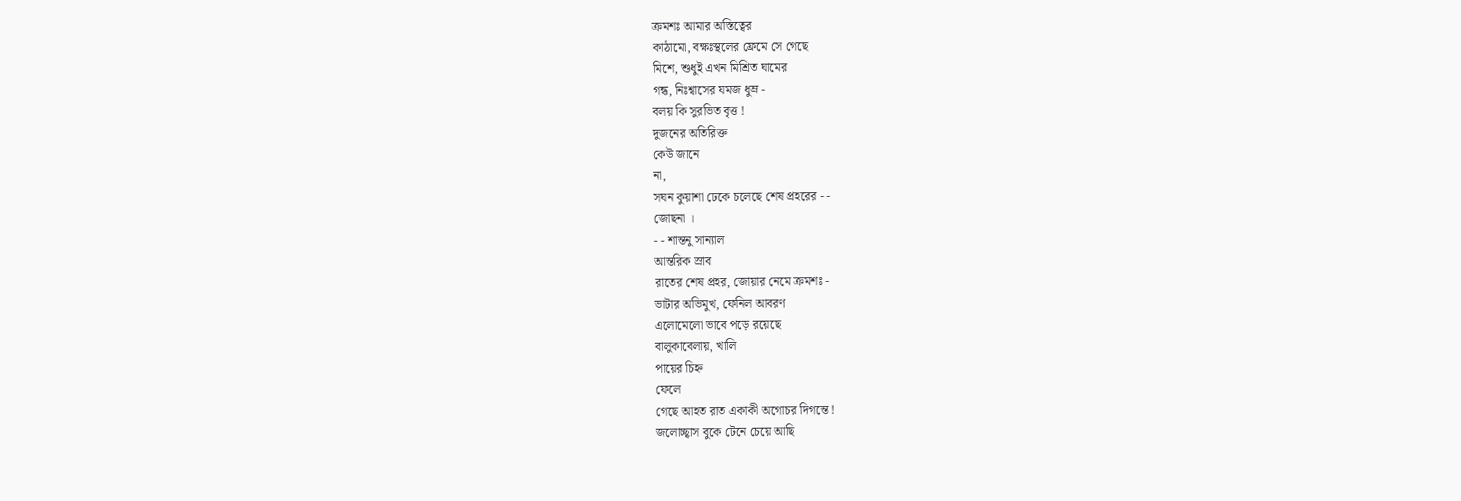ক্রমশঃ আমার অস্তিত্বের
কাঠামো, বক্ষঃস্থলের ফ্রেমে সে গেছে
মিশে, শুধুই এখন মিশ্রিত ঘামের
গন্ধ, নিঃশ্বাসের যমজ ধুম্র -
বলয় কি সুরভিত বৃত্ত !
দুজনের অতিরিক্ত
কেউ জানে
না,
সঘন কুয়াশা ঢেকে চলেছে শেষ প্রহরের - -
জোছনা ।
- - শান্তনু সান্যাল
আন্তরিক স্রাব
রাতের শেষ প্রহর, জোয়ার নেমে ক্রমশঃ -
ভাটার অভিমুখ, ফেনিল আবরণ
এলোমেলো ভাবে পড়ে রয়েছে
বালুকাবেলায়, খালি
পায়ের চিহ্ন
ফেলে
গেছে আহত রাত একাকী অগোচর দিগন্তে !
জলোচ্ছ্বাস বুকে টেনে চেয়ে আছি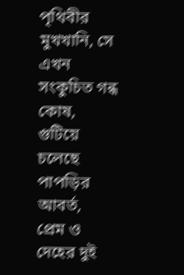পৃথিবীর মুখখানি, সে এখন
সংকুচিত গন্ধ কোষ,
গুটিয়ে চলেছে
পাপড়ির
আবর্ত,
প্রেম ও দেহের দুই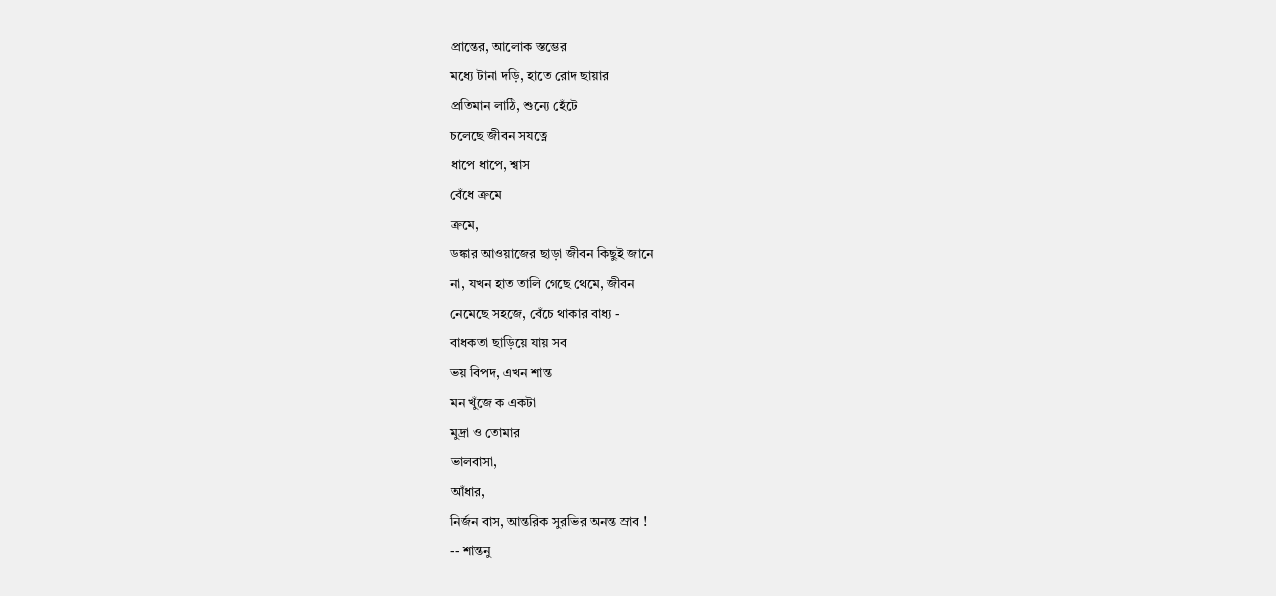প্রান্তের, আলোক স্তম্ভের
মধ্যে টানা দড়ি, হাতে রোদ ছায়ার
প্রতিমান লাঠি, শুন্যে হেঁটে
চলেছে জীবন সযত্নে
ধাপে ধাপে, শ্বাস
বেঁধে ক্রমে
ক্রমে,
ডঙ্কার আওয়াজের ছাড়া জীবন কিছুই জানে
না, যখন হাত তালি গেছে থেমে, জীবন
নেমেছে সহজে, বেঁচে থাকার বাধ্য -
বাধকতা ছাড়িয়ে যায় সব
ভয় বিপদ, এখন শান্ত
মন খুঁজে ক একটা
মুদ্রা ও তোমার
ভালবাসা,
আঁধার,
নির্জন বাস, আন্তরিক সুরভির অনন্ত স্রাব !
-- শান্তনু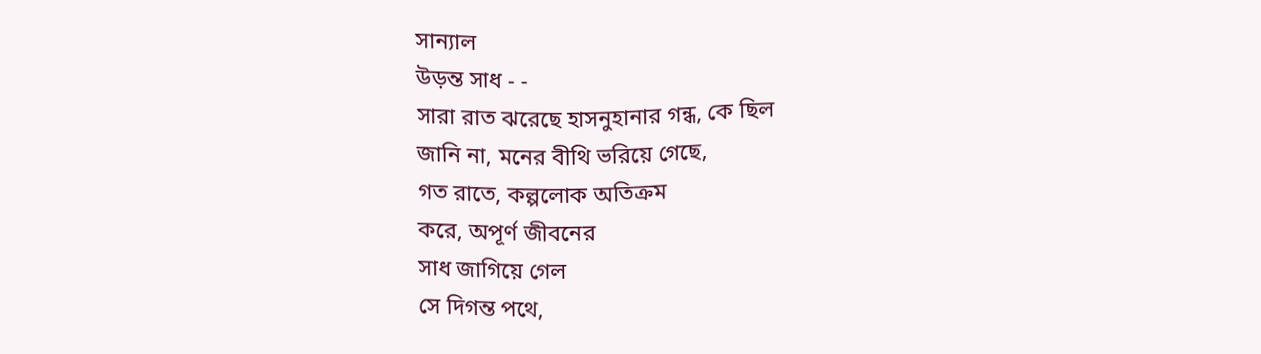সান্যাল
উড়ন্ত সাধ - -
সারা রাত ঝরেছে হাসনুহানার গন্ধ, কে ছিল
জানি না, মনের বীথি ভরিয়ে গেছে,
গত রাতে, কল্পলোক অতিক্রম
করে, অপূর্ণ জীবনের
সাধ জাগিয়ে গেল
সে দিগন্ত পথে,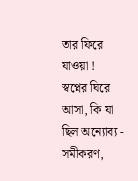তার ফিরে
যাওয়া !
স্বপ্নের ঘিরে আসা, কি যা ছিল অন্যোব্য -
সমীকরণ,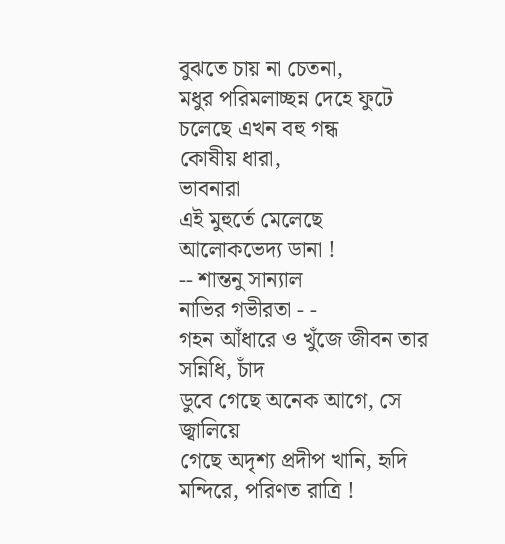বুঝতে চায় না চেতনা,
মধুর পরিমলাচ্ছন্ন দেহে ফুটে
চলেছে এখন বহু গন্ধ
কোষীয় ধারা,
ভাবনারা
এই মুহুর্তে মেলেছে আলোকভেদ্য ডানা !
-- শান্তনু সান্যাল
নাভির গভীরতা - -
গহন আঁধারে ও খুঁজে জীবন তার সন্নিধি, চাঁদ
ডুবে গেছে অনেক আগে, সে জ্বালিয়ে
গেছে অদৃশ্য প্রদীপ খানি, হৃদি
মন্দিরে, পরিণত রাত্রি !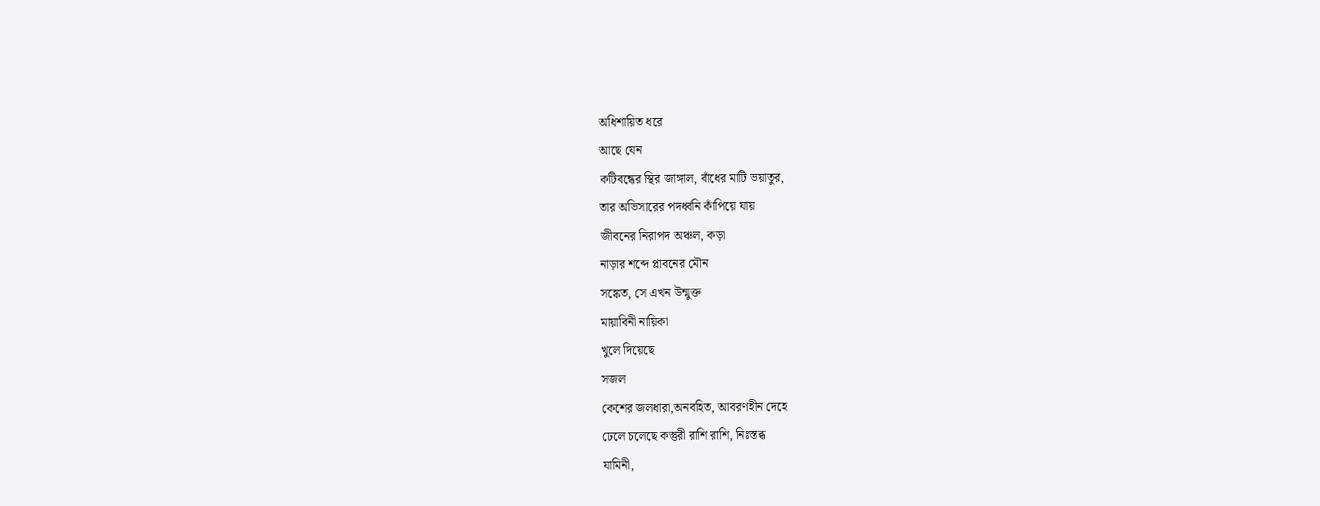অধিশায়িত ধরে
আছে যেন
কটিবন্ধের স্থির জাঙ্গাল, বাঁধের মাটি ভয়াতুর,
তার অভিসারের পদধ্বনি কাঁপিয়ে যায়
জীবনের নিরাপদ অঞ্চল, কড়া
নাড়ার শব্দে প্লাবনের মৌন
সঙ্কেত, সে এখন উন্মুক্ত
মায়াবিনী নায়িকা
খুলে দিয়েছে
সজল
কেশের জলধারা,অনবহিত, আবরণহীন দেহে
ঢেলে চলেছে কস্তুরী রাশি রাশি, নিঃস্তব্ধ
যামিনী,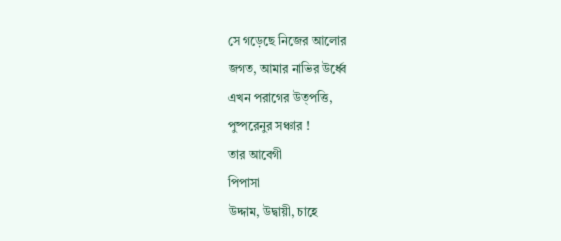সে গড়েছে নিজের আলোর
জগত, আমার নাভির উর্ধ্বে
এখন পরাগের উত্পত্তি,
পুষ্পরেনুর সঞ্চার !
তার আবেগী
পিপাসা
উদ্দাম, উদ্বায়ী, চাহে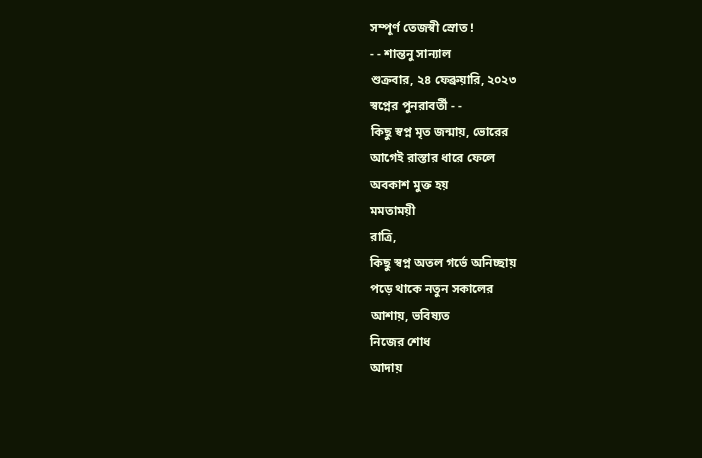সম্পূর্ণ তেজস্বী স্রোত !
- - শান্তনু সান্যাল
শুক্রবার, ২৪ ফেব্রুয়ারি, ২০২৩
স্বপ্নের পুনরাবর্তী - -
কিছু স্বপ্ন মৃত জন্মায়, ভোরের
আগেই রাস্তার ধারে ফেলে
অবকাশ মুক্ত হয়
মমতাময়ী
রাত্রি,
কিছু স্বপ্ন অতল গর্ভে অনিচ্ছায়
পড়ে থাকে নতুন সকালের
আশায়, ভবিষ্যত
নিজের শোধ
আদায়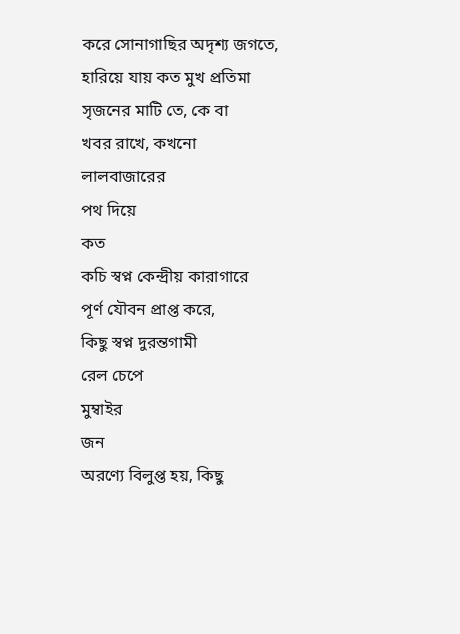করে সোনাগাছির অদৃশ্য জগতে,
হারিয়ে যায় কত মুখ প্রতিমা
সৃজনের মাটি তে, কে বা
খবর রাখে, কখনো
লালবাজারের
পথ দিয়ে
কত
কচি স্বপ্ন কেন্দ্রীয় কারাগারে
পূর্ণ যৌবন প্রাপ্ত করে,
কিছু স্বপ্ন দুরন্তগামী
রেল চেপে
মুম্বাইর
জন
অরণ্যে বিলুপ্ত হয়, কিছু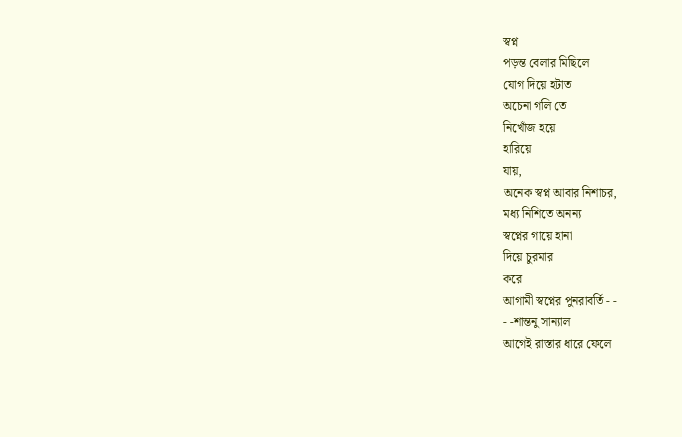স্বপ্ন
পড়ন্ত বেলার মিছিলে
যোগ দিয়ে হটাত
অচেনা গলি তে
নিখোঁজ হয়ে
হারিয়ে
যায়,
অনেক স্বপ্ন আবার নিশাচর,
মধ্য নিশিতে অনন্য
স্বপ্নের গায়ে হানা
দিয়ে চুরমার
করে
আগামী স্বপ্নের পুনরাবর্তি - -
- -শান্তনু সান্যাল
আগেই রাস্তার ধারে ফেলে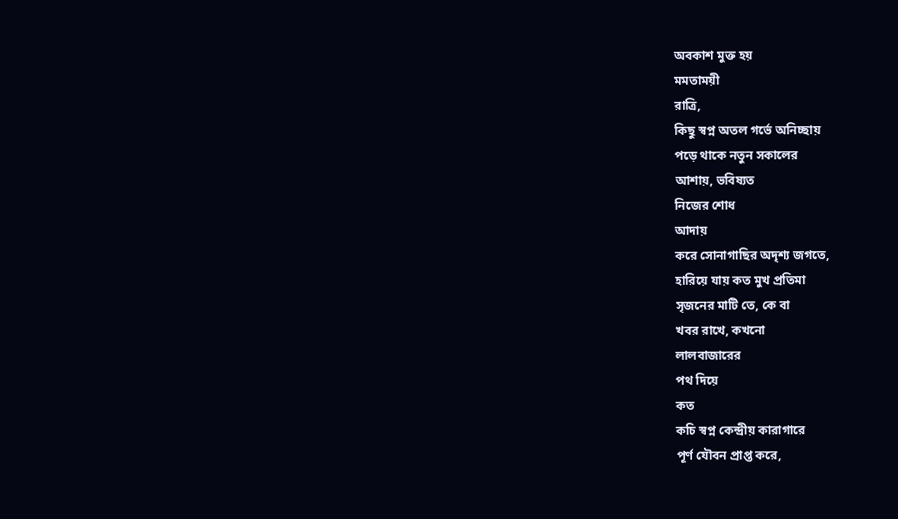অবকাশ মুক্ত হয়
মমতাময়ী
রাত্রি,
কিছু স্বপ্ন অতল গর্ভে অনিচ্ছায়
পড়ে থাকে নতুন সকালের
আশায়, ভবিষ্যত
নিজের শোধ
আদায়
করে সোনাগাছির অদৃশ্য জগতে,
হারিয়ে যায় কত মুখ প্রতিমা
সৃজনের মাটি তে, কে বা
খবর রাখে, কখনো
লালবাজারের
পথ দিয়ে
কত
কচি স্বপ্ন কেন্দ্রীয় কারাগারে
পূর্ণ যৌবন প্রাপ্ত করে,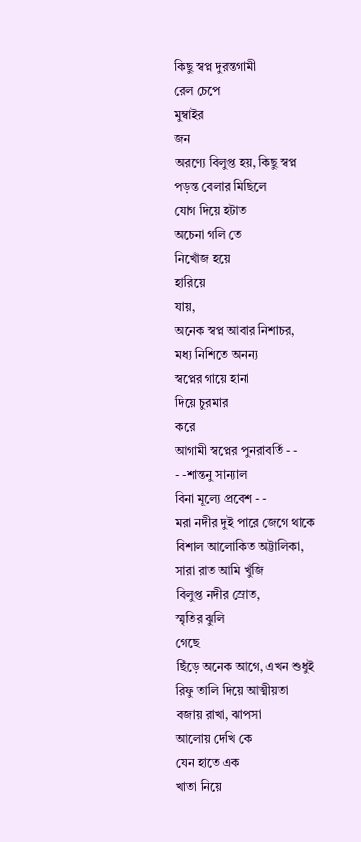কিছু স্বপ্ন দুরন্তগামী
রেল চেপে
মুম্বাইর
জন
অরণ্যে বিলুপ্ত হয়, কিছু স্বপ্ন
পড়ন্ত বেলার মিছিলে
যোগ দিয়ে হটাত
অচেনা গলি তে
নিখোঁজ হয়ে
হারিয়ে
যায়,
অনেক স্বপ্ন আবার নিশাচর,
মধ্য নিশিতে অনন্য
স্বপ্নের গায়ে হানা
দিয়ে চুরমার
করে
আগামী স্বপ্নের পুনরাবর্তি - -
- -শান্তনু সান্যাল
বিনা মূল্যে প্রবেশ - -
মরা নদীর দুই পারে জেগে থাকে
বিশাল আলোকিত অট্টালিকা,
সারা রাত আমি খুঁজি
বিলুপ্ত নদীর স্রোত,
স্মৃতির ঝুলি
গেছে
ছিঁড়ে অনেক আগে, এখন শুধুই
রিফু তালি দিয়ে আত্মীয়তা
বজায় রাখা, ঝাপসা
আলোয় দেখি কে
যেন হাতে এক
খাতা নিয়ে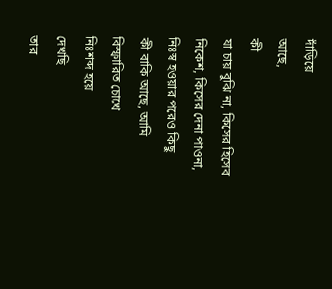দাঁড়িয়ে
আছে,
কী
যা চায় বুঝি না, কিসের হিসেব
নিকেশ, কিসের দেনা পাওনা,
নিঃস্ব হওয়ার পরেও কিছু
কী বাকি আছে, আমি
বিস্ফারিত চোখে
নিঃশব্দ হয়ে
দেখছি
তার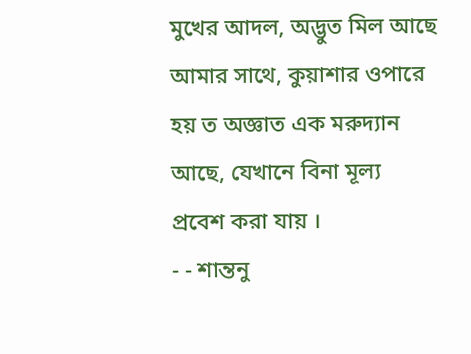মুখের আদল, অদ্ভুত মিল আছে
আমার সাথে, কুয়াশার ওপারে
হয় ত অজ্ঞাত এক মরুদ্যান
আছে, যেখানে বিনা মূল্য
প্রবেশ করা যায় ।
- - শান্তনু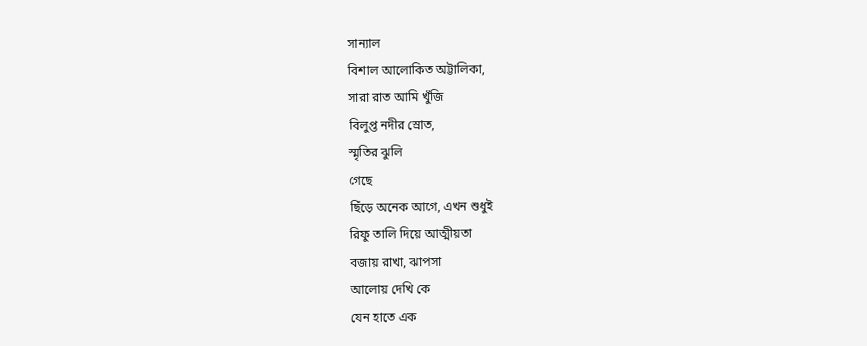সান্যাল
বিশাল আলোকিত অট্টালিকা,
সারা রাত আমি খুঁজি
বিলুপ্ত নদীর স্রোত,
স্মৃতির ঝুলি
গেছে
ছিঁড়ে অনেক আগে, এখন শুধুই
রিফু তালি দিয়ে আত্মীয়তা
বজায় রাখা, ঝাপসা
আলোয় দেখি কে
যেন হাতে এক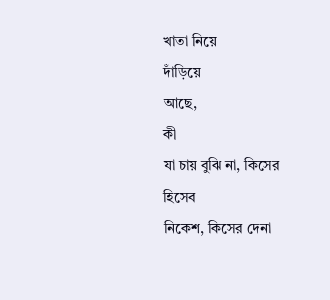খাতা নিয়ে
দাঁড়িয়ে
আছে,
কী
যা চায় বুঝি না, কিসের হিসেব
নিকেশ, কিসের দেনা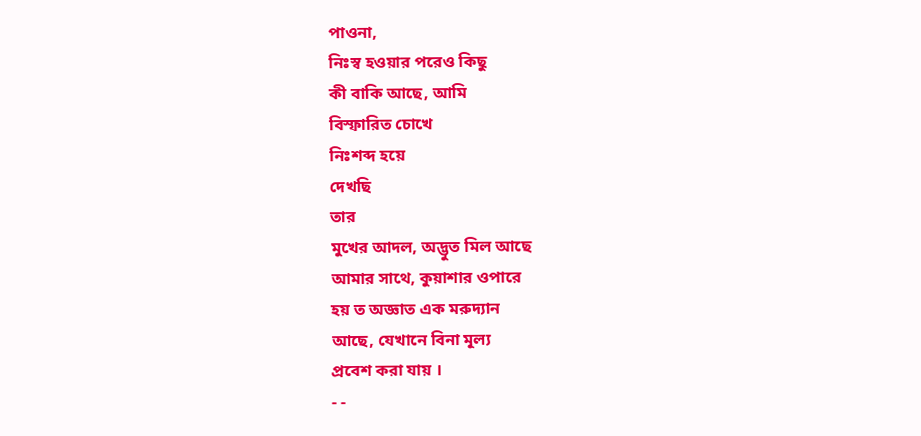পাওনা,
নিঃস্ব হওয়ার পরেও কিছু
কী বাকি আছে, আমি
বিস্ফারিত চোখে
নিঃশব্দ হয়ে
দেখছি
তার
মুখের আদল, অদ্ভুত মিল আছে
আমার সাথে, কুয়াশার ওপারে
হয় ত অজ্ঞাত এক মরুদ্যান
আছে, যেখানে বিনা মূল্য
প্রবেশ করা যায় ।
- -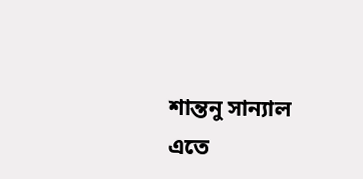শান্তনু সান্যাল
এতে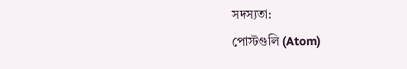সদস্যতা:
পোস্টগুলি (Atom)